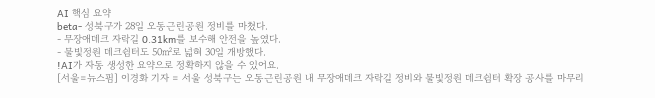AI 핵심 요약
beta- 성북구가 28일 오동근린공원 정비를 마쳤다.
- 무장애데크 자락길 0.31km를 보수해 안전을 높였다.
- 물빛정원 데크쉼터도 50㎡로 넓혀 30일 개방했다.
!AI가 자동 생성한 요약으로 정확하지 않을 수 있어요.
[서울=뉴스핌] 이경화 기자 = 서울 성북구는 오동근린공원 내 무장애데크 자락길 정비와 물빛정원 데크쉼터 확장 공사를 마무리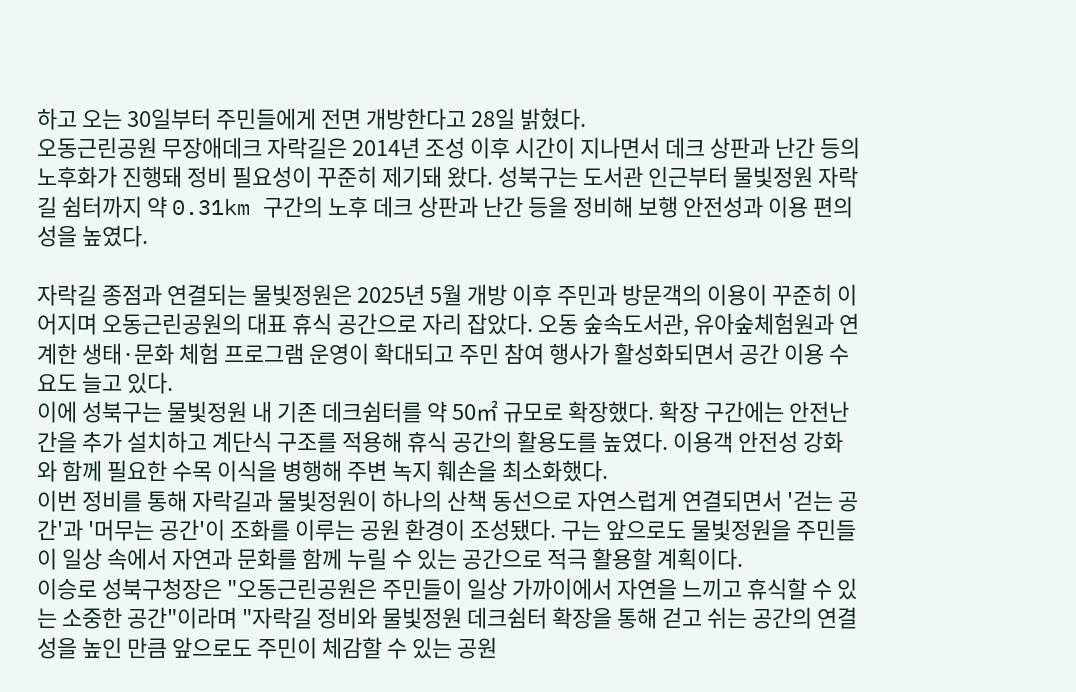하고 오는 30일부터 주민들에게 전면 개방한다고 28일 밝혔다.
오동근린공원 무장애데크 자락길은 2014년 조성 이후 시간이 지나면서 데크 상판과 난간 등의 노후화가 진행돼 정비 필요성이 꾸준히 제기돼 왔다. 성북구는 도서관 인근부터 물빛정원 자락길 쉼터까지 약 0.31km 구간의 노후 데크 상판과 난간 등을 정비해 보행 안전성과 이용 편의성을 높였다.

자락길 종점과 연결되는 물빛정원은 2025년 5월 개방 이후 주민과 방문객의 이용이 꾸준히 이어지며 오동근린공원의 대표 휴식 공간으로 자리 잡았다. 오동 숲속도서관, 유아숲체험원과 연계한 생태·문화 체험 프로그램 운영이 확대되고 주민 참여 행사가 활성화되면서 공간 이용 수요도 늘고 있다.
이에 성북구는 물빛정원 내 기존 데크쉼터를 약 50㎡ 규모로 확장했다. 확장 구간에는 안전난간을 추가 설치하고 계단식 구조를 적용해 휴식 공간의 활용도를 높였다. 이용객 안전성 강화와 함께 필요한 수목 이식을 병행해 주변 녹지 훼손을 최소화했다.
이번 정비를 통해 자락길과 물빛정원이 하나의 산책 동선으로 자연스럽게 연결되면서 '걷는 공간'과 '머무는 공간'이 조화를 이루는 공원 환경이 조성됐다. 구는 앞으로도 물빛정원을 주민들이 일상 속에서 자연과 문화를 함께 누릴 수 있는 공간으로 적극 활용할 계획이다.
이승로 성북구청장은 "오동근린공원은 주민들이 일상 가까이에서 자연을 느끼고 휴식할 수 있는 소중한 공간"이라며 "자락길 정비와 물빛정원 데크쉼터 확장을 통해 걷고 쉬는 공간의 연결성을 높인 만큼 앞으로도 주민이 체감할 수 있는 공원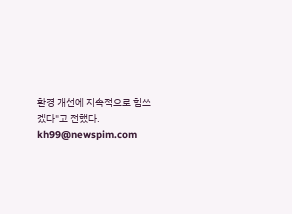환경 개선에 지속적으로 힘쓰겠다"고 전했다.
kh99@newspim.com